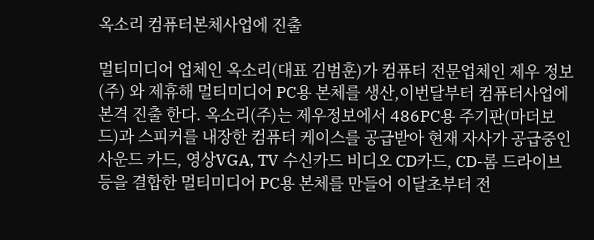옥소리 컴퓨터본체사업에 진출

멀티미디어 업체인 옥소리(대표 김범훈)가 컴퓨터 전문업체인 제우 정보(주) 와 제휴해 멀티미디어 PC용 본체를 생산,이번달부터 컴퓨터사업에 본격 진출 한다. 옥소리(주)는 제우정보에서 486PC용 주기판(마더보드)과 스피커를 내장한 컴퓨터 케이스를 공급받아 현재 자사가 공급중인 사운드 카드, 영상VGA, TV 수신카드 비디오 CD카드, CD-롬 드라이브등을 결합한 멀티미디어 PC용 본체를 만들어 이달초부터 전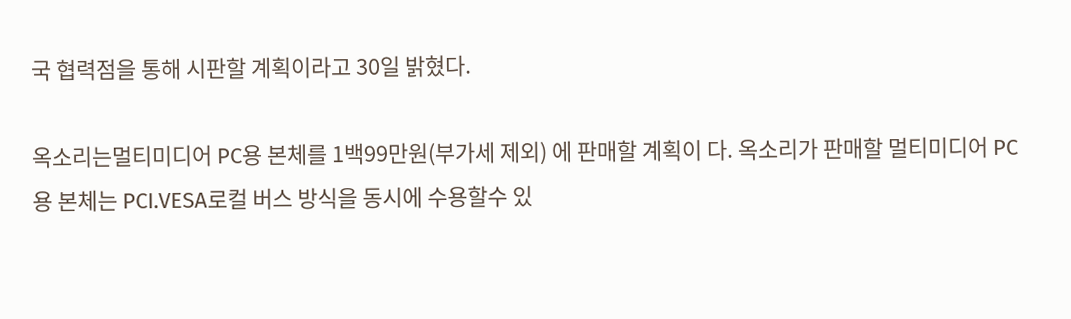국 협력점을 통해 시판할 계획이라고 30일 밝혔다.

옥소리는멀티미디어 PC용 본체를 1백99만원(부가세 제외) 에 판매할 계획이 다. 옥소리가 판매할 멀티미디어 PC용 본체는 PCI.VESA로컬 버스 방식을 동시에 수용할수 있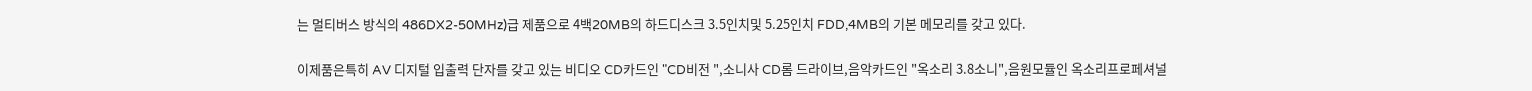는 멀티버스 방식의 486DX2-50MHz)급 제품으로 4백20MB의 하드디스크 3.5인치및 5.25인치 FDD,4MB의 기본 메모리를 갖고 있다.

이제품은특히 AV 디지털 입출력 단자를 갖고 있는 비디오 CD카드인 "CD비전 ",소니사 CD롬 드라이브,음악카드인 "옥소리 3.8소니",음원모듈인 옥소리프로페셔널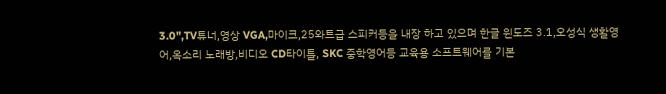3.0",TV튜너,영상 VGA,마이크,25와트급 스피커등을 내장 하고 있으며 한글 윈도즈 3.1,오성식 생활영어,옥소리 노래방,비디오 CD타이틀, SKC 중학영어등 교육용 소프트웨어를 기본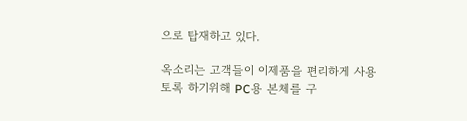으로 탑재하고 있다.

옥소리는 고객들이 이제품을 편리하게 사용토록 하기위해 PC용 본체를 구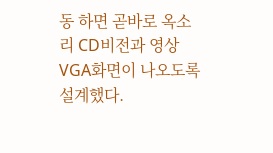동 하면 곧바로 옥소리 CD비전과 영상 VGA화면이 나오도록 설계했다.